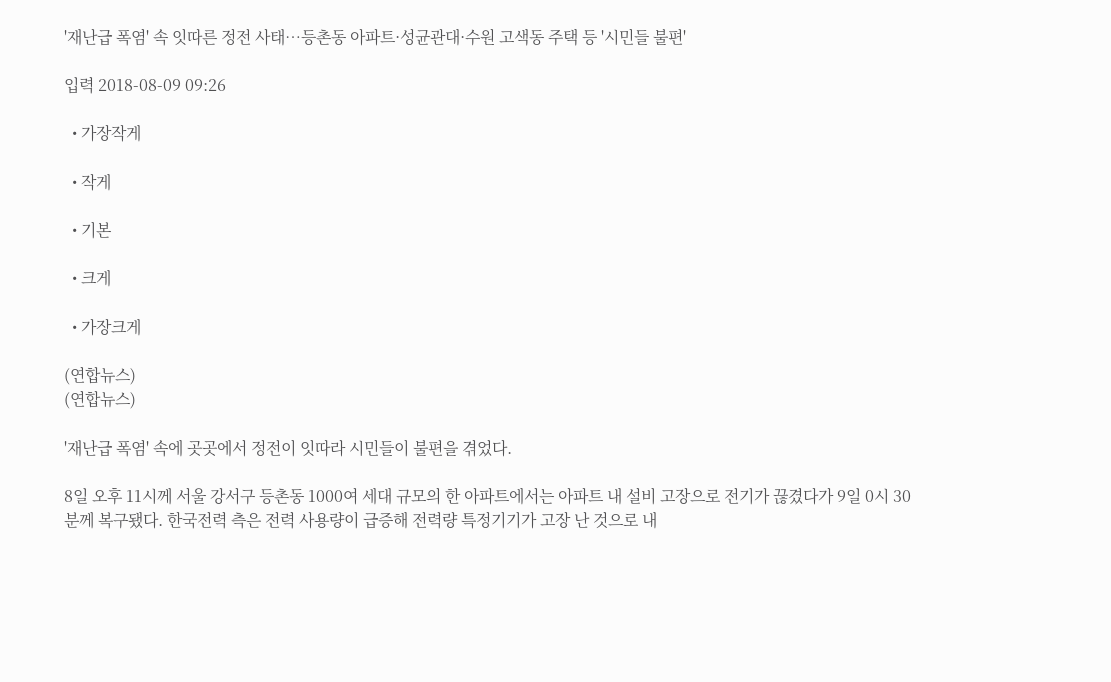'재난급 폭염' 속 잇따른 정전 사태…등촌동 아파트·성균관대·수원 고색동 주택 등 '시민들 불편'

입력 2018-08-09 09:26

  • 가장작게

  • 작게

  • 기본

  • 크게

  • 가장크게

(연합뉴스)
(연합뉴스)

'재난급 폭염' 속에 곳곳에서 정전이 잇따라 시민들이 불편을 겪었다.

8일 오후 11시께 서울 강서구 등촌동 1000여 세대 규모의 한 아파트에서는 아파트 내 설비 고장으로 전기가 끊겼다가 9일 0시 30분께 복구됐다. 한국전력 측은 전력 사용량이 급증해 전력량 특정기기가 고장 난 것으로 내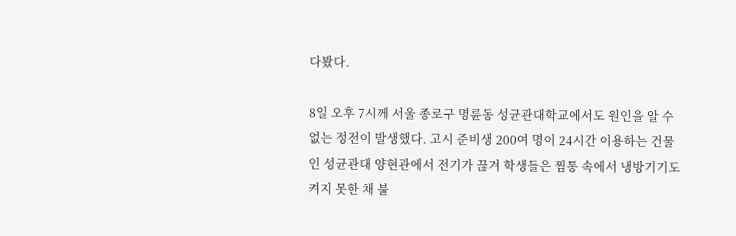다봤다.

8일 오후 7시께 서울 종로구 명륜동 성균관대학교에서도 원인을 알 수 없는 정전이 발생했다. 고시 준비생 200여 명이 24시간 이용하는 건물인 성균관대 양현관에서 전기가 끊겨 학생들은 찜통 속에서 냉방기기도 켜지 못한 채 불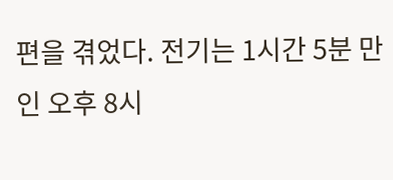편을 겪었다. 전기는 1시간 5분 만인 오후 8시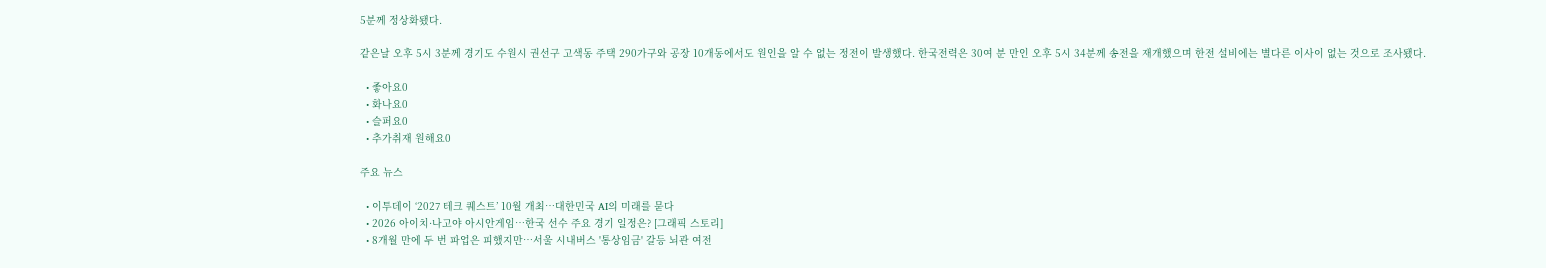5분께 정상화됐다.

같은날 오후 5시 3분께 경기도 수원시 권선구 고색동 주택 290가구와 공장 10개동에서도 원인을 알 수 없는 정전이 발생했다. 한국전력은 30여 분 만인 오후 5시 34분께 송전을 재개했으며 한전 설비에는 별다른 이사이 없는 것으로 조사됐다.

  • 좋아요0
  • 화나요0
  • 슬퍼요0
  • 추가취재 원해요0

주요 뉴스

  • 이투데이 ‘2027 테크 퀘스트’ 10월 개최⋯대한민국 AI의 미래를 묻다
  • 2026 아이치·나고야 아시안게임…한국 선수 주요 경기 일정은? [그래픽 스토리]
  • 8개월 만에 두 번 파업은 피했지만…서울 시내버스 '통상임금' 갈등 뇌관 여전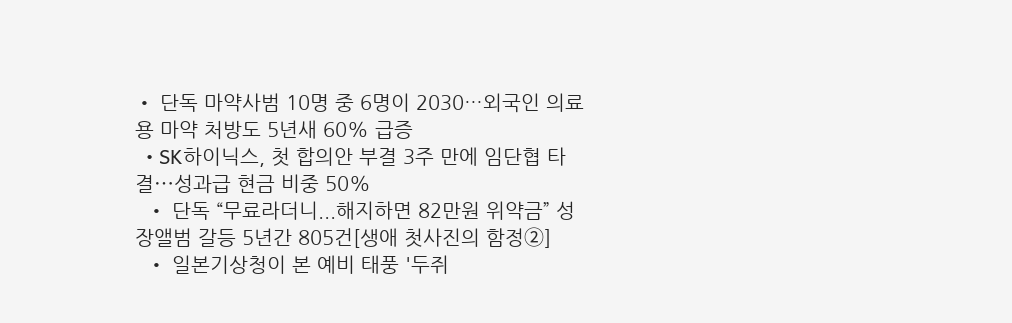• 단독 마약사범 10명 중 6명이 2030…외국인 의료용 마약 처방도 5년새 60% 급증
  • SK하이닉스, 첫 합의안 부결 3주 만에 임단협 타결⋯성과급 현금 비중 50%
  • 단독 “무료라더니...해지하면 82만원 위약금” 성장앨범 갈등 5년간 805건[생애 첫사진의 함정②]
  • 일본기상청이 본 예비 태풍 '두쥐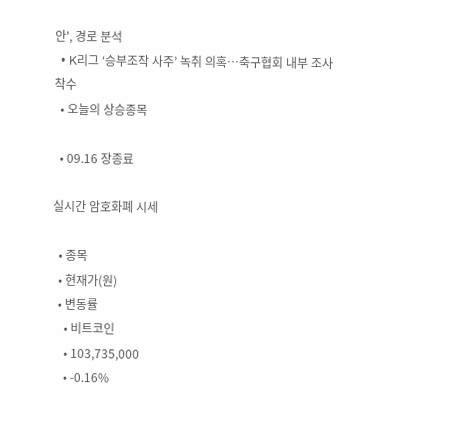안', 경로 분석
  • K리그 ‘승부조작 사주’ 녹취 의혹…축구협회 내부 조사 착수
  • 오늘의 상승종목

  • 09.16 장종료

실시간 암호화폐 시세

  • 종목
  • 현재가(원)
  • 변동률
    • 비트코인
    • 103,735,000
    • -0.16%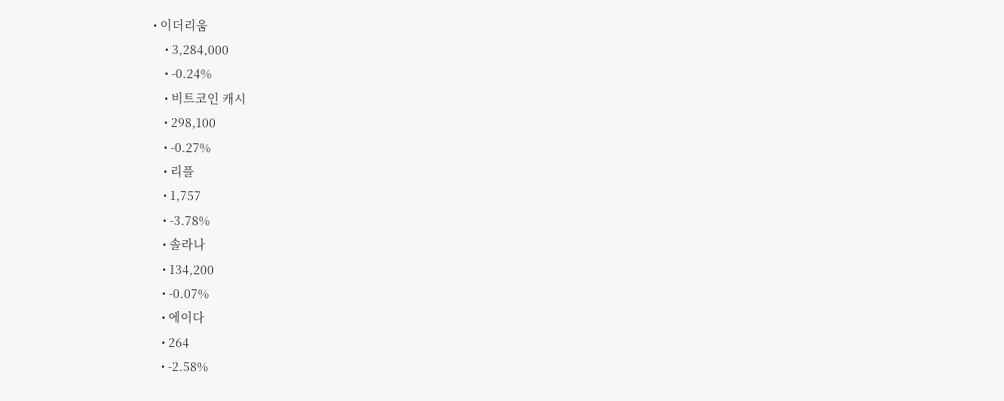• 이더리움
    • 3,284,000
    • -0.24%
    • 비트코인 캐시
    • 298,100
    • -0.27%
    • 리플
    • 1,757
    • -3.78%
    • 솔라나
    • 134,200
    • -0.07%
    • 에이다
    • 264
    • -2.58%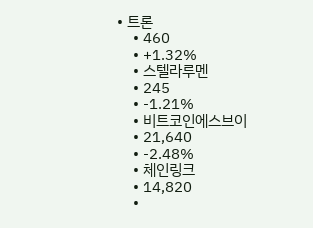• 트론
    • 460
    • +1.32%
    • 스텔라루멘
    • 245
    • -1.21%
    • 비트코인에스브이
    • 21,640
    • -2.48%
    • 체인링크
    • 14,820
    •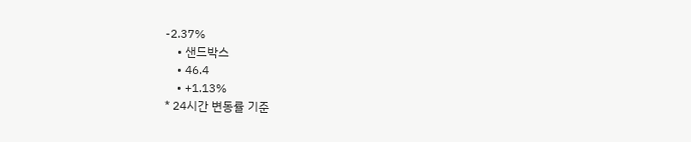-2.37%
    • 샌드박스
    • 46.4
    • +1.13%
* 24시간 변동률 기준